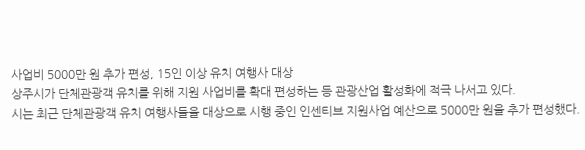사업비 5000만 원 추가 편성, 15인 이상 유치 여행사 대상
상주시가 단체관광객 유치를 위해 지원 사업비를 확대 편성하는 등 관광산업 활성화에 적극 나서고 있다.
시는 최근 단체관광객 유치 여행사들을 대상으로 시행 중인 인센티브 지원사업 예산으로 5000만 원을 추가 편성했다.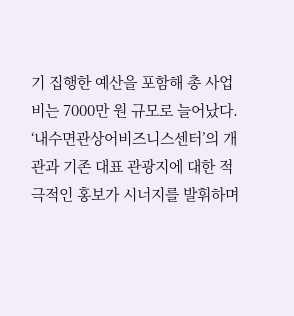기 집행한 예산을 포함해 총 사업비는 7000만 원 규모로 늘어났다.
‘내수면관상어비즈니스센터’의 개관과 기존 대표 관광지에 대한 적극적인 홍보가 시너지를 발휘하며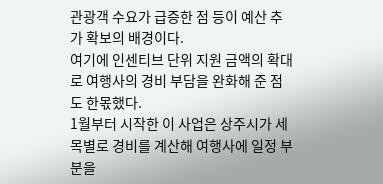관광객 수요가 급증한 점 등이 예산 추가 확보의 배경이다.
여기에 인센티브 단위 지원 금액의 확대로 여행사의 경비 부담을 완화해 준 점도 한몫했다.
1월부터 시작한 이 사업은 상주시가 세목별로 경비를 계산해 여행사에 일정 부분을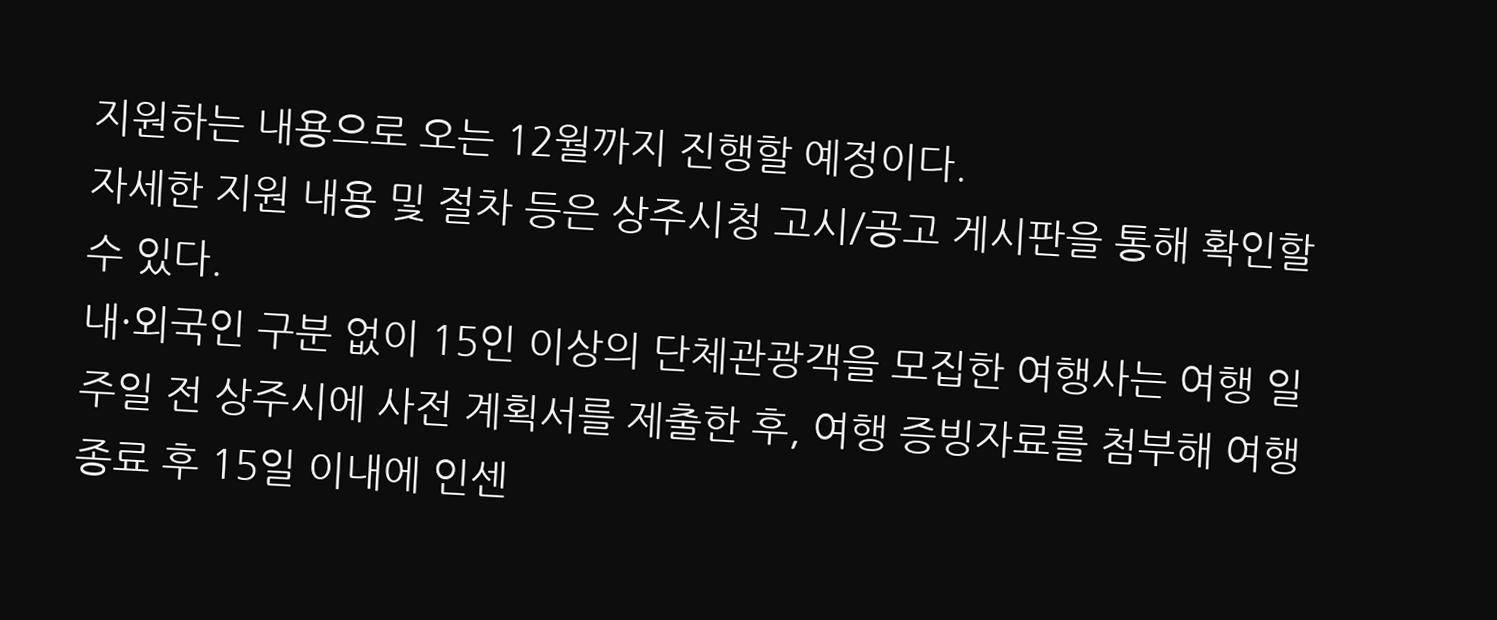지원하는 내용으로 오는 12월까지 진행할 예정이다.
자세한 지원 내용 및 절차 등은 상주시청 고시/공고 게시판을 통해 확인할 수 있다.
내·외국인 구분 없이 15인 이상의 단체관광객을 모집한 여행사는 여행 일주일 전 상주시에 사전 계획서를 제출한 후, 여행 증빙자료를 첨부해 여행 종료 후 15일 이내에 인센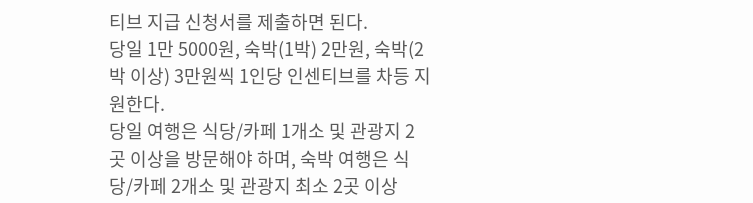티브 지급 신청서를 제출하면 된다.
당일 1만 5000원, 숙박(1박) 2만원, 숙박(2박 이상) 3만원씩 1인당 인센티브를 차등 지원한다.
당일 여행은 식당/카페 1개소 및 관광지 2곳 이상을 방문해야 하며, 숙박 여행은 식당/카페 2개소 및 관광지 최소 2곳 이상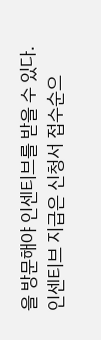을 방문해야 인센티브를 받을 수 있다.
인센티브 지급은 신청서 접수순으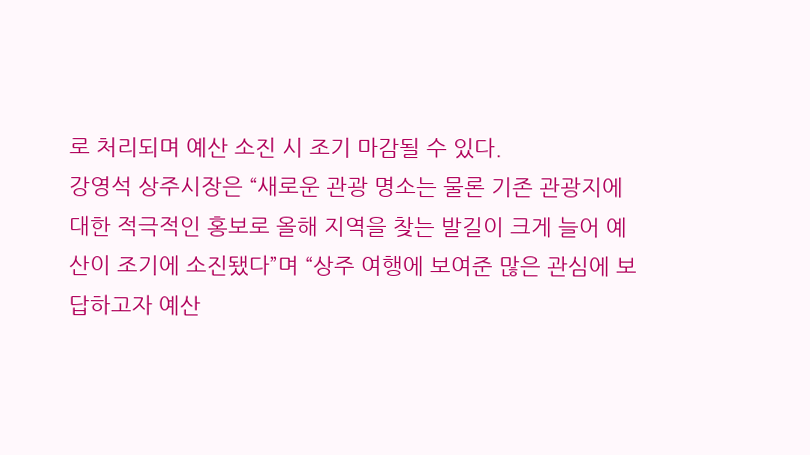로 처리되며 예산 소진 시 조기 마감될 수 있다.
강영석 상주시장은 “새로운 관광 명소는 물론 기존 관광지에 대한 적극적인 홍보로 올해 지역을 찾는 발길이 크게 늘어 예산이 조기에 소진됐다”며 “상주 여행에 보여준 많은 관심에 보답하고자 예산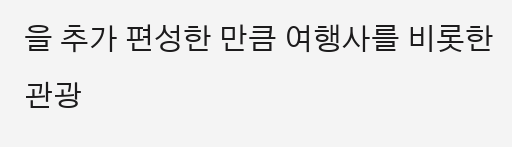을 추가 편성한 만큼 여행사를 비롯한 관광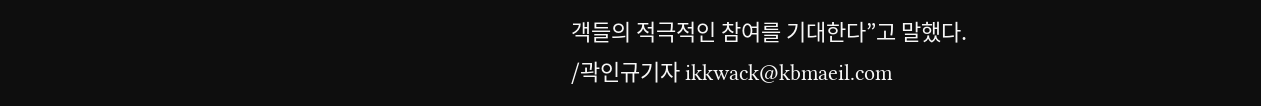객들의 적극적인 참여를 기대한다”고 말했다.
/곽인규기자 ikkwack@kbmaeil.com